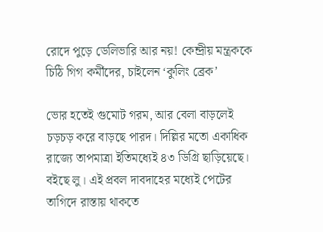রোদে পুড়ে ডেলিভারি আর নয়! কেন্দ্রীয় মন্ত্রককে চিঠি গিগ কর্মীদের, চাইলেন ‘কুলিং ব্রেক’

ভোর হতেই গুমোট গরম, আর বেলা বাড়লেই চড়চড় করে বাড়ছে পারদ। দিল্লির মতো একাধিক রাজ্যে তাপমাত্রা ইতিমধ্যেই ৪৩ ডিগ্রি ছাড়িয়েছে। বইছে লু। এই প্রবল দাবদাহের মধ্যেই পেটের তাগিদে রাস্তায় থাকতে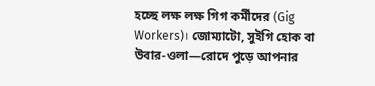হচ্ছে লক্ষ লক্ষ গিগ কর্মীদের (Gig Workers)। জোম্যাটো, সুইগি হোক বা উবার-ওলা—রোদে পুড়ে আপনার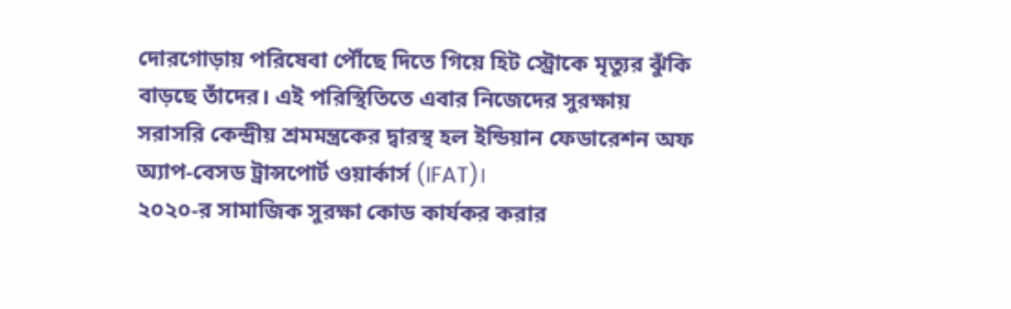দোরগোড়ায় পরিষেবা পৌঁছে দিতে গিয়ে হিট স্ট্রোকে মৃত্যুর ঝুঁকি বাড়ছে তাঁদের। এই পরিস্থিতিতে এবার নিজেদের সুরক্ষায় সরাসরি কেন্দ্রীয় শ্রমমন্ত্রকের দ্বারস্থ হল ইন্ডিয়ান ফেডারেশন অফ অ্যাপ-বেসড ট্রান্সপোর্ট ওয়ার্কার্স (IFAT)।
২০২০-র সামাজিক সুরক্ষা কোড কার্যকর করার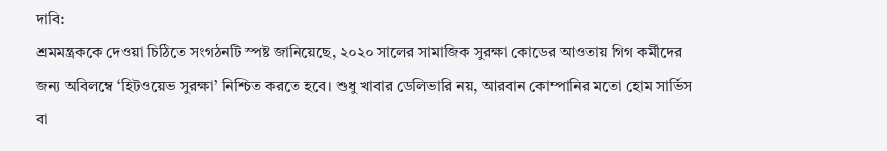দাবি:
শ্রমমন্ত্রককে দেওয়া চিঠিতে সংগঠনটি স্পষ্ট জানিয়েছে, ২০২০ সালের সামাজিক সুরক্ষা কোডের আওতায় গিগ কর্মীদের জন্য অবিলম্বে ‘হিটওয়েভ সুরক্ষা’ নিশ্চিত করতে হবে। শুধু খাবার ডেলিভারি নয়, আরবান কোম্পানির মতো হোম সার্ভিস বা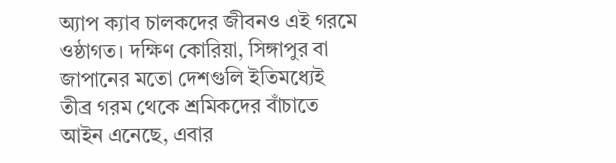অ্যাপ ক্যাব চালকদের জীবনও এই গরমে ওষ্ঠাগত। দক্ষিণ কোরিয়া, সিঙ্গাপুর বা জাপানের মতো দেশগুলি ইতিমধ্যেই তীব্র গরম থেকে শ্রমিকদের বাঁচাতে আইন এনেছে, এবার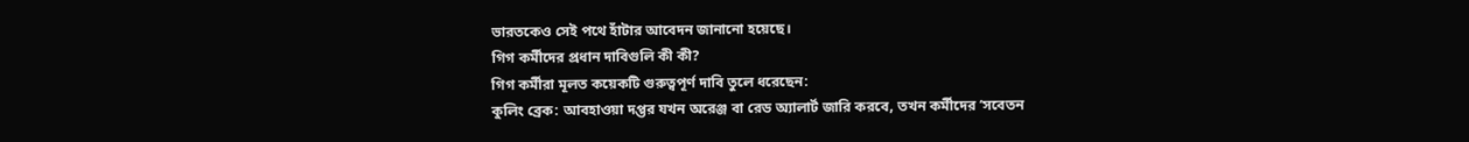ভারতকেও সেই পথে হাঁটার আবেদন জানানো হয়েছে।
গিগ কর্মীদের প্রধান দাবিগুলি কী কী?
গিগ কর্মীরা মূলত কয়েকটি গুরুত্বপূর্ণ দাবি তুলে ধরেছেন:
কুলিং ব্রেক: আবহাওয়া দপ্তর যখন অরেঞ্জ বা রেড অ্যালার্ট জারি করবে, তখন কর্মীদের ‘সবেতন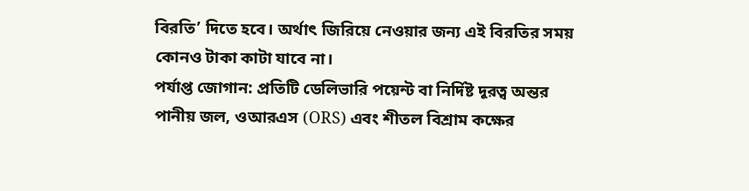বিরতি’ দিতে হবে। অর্থাৎ জিরিয়ে নেওয়ার জন্য এই বিরতির সময় কোনও টাকা কাটা যাবে না।
পর্যাপ্ত জোগান: প্রতিটি ডেলিভারি পয়েন্ট বা নির্দিষ্ট দূরত্ব অন্তর পানীয় জল, ওআরএস (ORS) এবং শীতল বিশ্রাম কক্ষের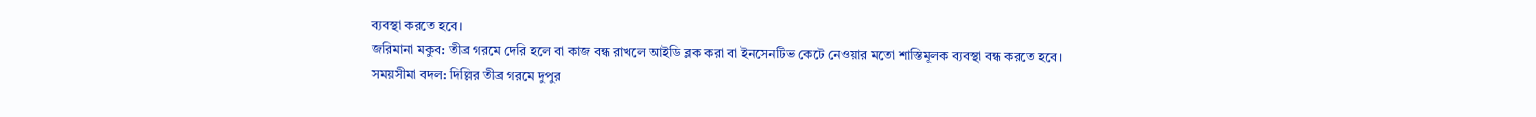ব্যবস্থা করতে হবে।
জরিমানা মকুব: তীব্র গরমে দেরি হলে বা কাজ বন্ধ রাখলে আইডি ব্লক করা বা ইনসেনটিভ কেটে নেওয়ার মতো শাস্তিমূলক ব্যবস্থা বন্ধ করতে হবে।
সময়সীমা বদল: দিল্লির তীব্র গরমে দুপুর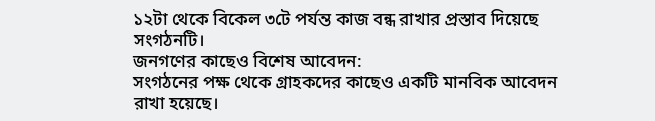১২টা থেকে বিকেল ৩টে পর্যন্ত কাজ বন্ধ রাখার প্রস্তাব দিয়েছে সংগঠনটি।
জনগণের কাছেও বিশেষ আবেদন:
সংগঠনের পক্ষ থেকে গ্রাহকদের কাছেও একটি মানবিক আবেদন রাখা হয়েছে।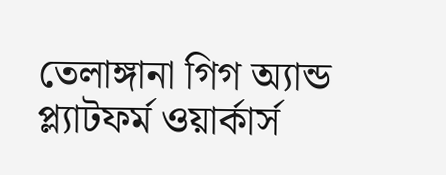তেলাঙ্গানা গিগ অ্যান্ড প্ল্যাটফর্ম ওয়ার্কার্স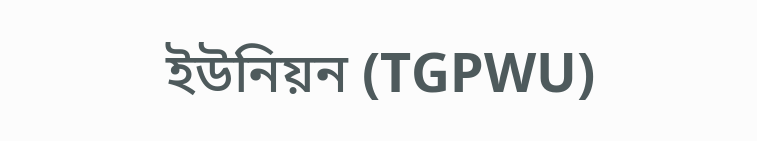ইউনিয়ন (TGPWU)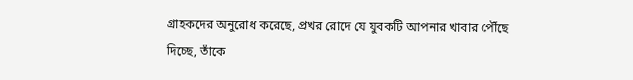গ্রাহকদের অনুরোধ করেছে, প্রখর রোদে যে যুবকটি আপনার খাবার পৌঁছে দিচ্ছে, তাঁকে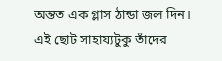অন্তত এক গ্লাস ঠান্ডা জল দিন। এই ছোট সাহায্যটুকু তাঁদের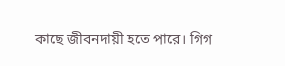কাছে জীবনদায়ী হতে পারে। গিগ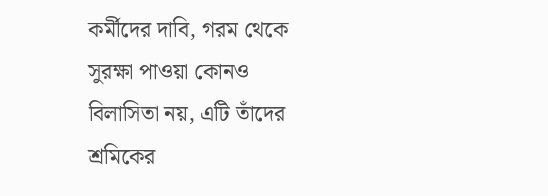কর্মীদের দাবি, গরম থেকে সুরক্ষা পাওয়া কোনও বিলাসিতা নয়, এটি তাঁদের শ্রমিকের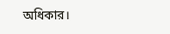অধিকার।